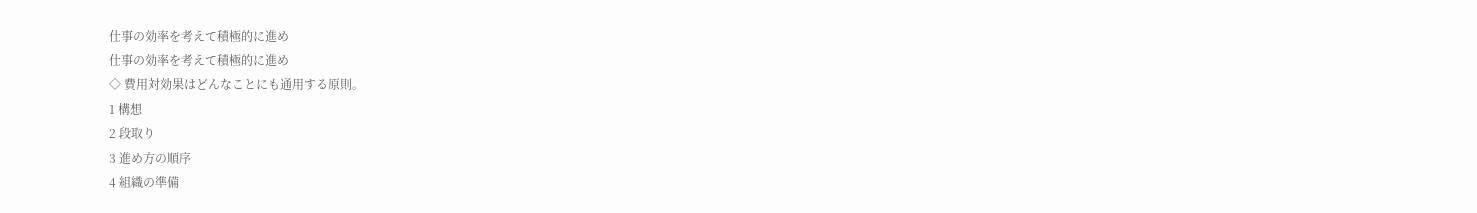仕事の効率を考えて積極的に進め
仕事の効率を考えて積極的に進め
◇ 費用対効果はどんなことにも通用する原則。
1 構想
2 段取り
3 進め方の順序
4 組織の準備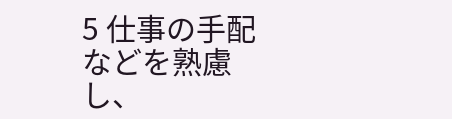5 仕事の手配
などを熟慮し、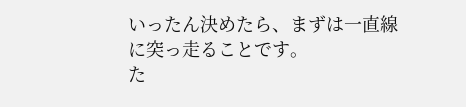いったん決めたら、まずは一直線に突っ走ることです。
た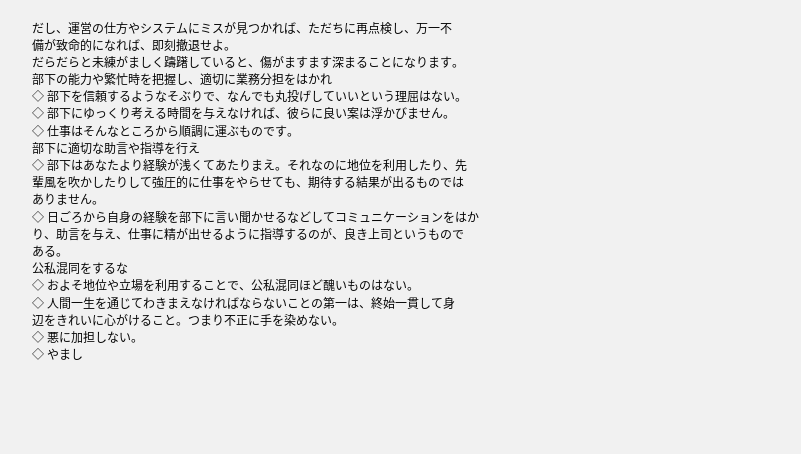だし、運営の仕方やシステムにミスが見つかれば、ただちに再点検し、万一不
備が致命的になれば、即刻撤退せよ。
だらだらと未練がましく躊躇していると、傷がますます深まることになります。
部下の能力や繁忙時を把握し、適切に業務分担をはかれ
◇ 部下を信頼するようなそぶりで、なんでも丸投げしていいという理屈はない。
◇ 部下にゆっくり考える時間を与えなければ、彼らに良い案は浮かびません。
◇ 仕事はそんなところから順調に運ぶものです。
部下に適切な助言や指導を行え
◇ 部下はあなたより経験が浅くてあたりまえ。それなのに地位を利用したり、先
輩風を吹かしたりして強圧的に仕事をやらせても、期待する結果が出るものでは
ありません。
◇ 日ごろから自身の経験を部下に言い聞かせるなどしてコミュニケーションをはか
り、助言を与え、仕事に精が出せるように指導するのが、良き上司というもので
ある。
公私混同をするな
◇ およそ地位や立場を利用することで、公私混同ほど醜いものはない。
◇ 人間一生を通じてわきまえなければならないことの第一は、終始一貫して身
辺をきれいに心がけること。つまり不正に手を染めない。
◇ 悪に加担しない。
◇ やまし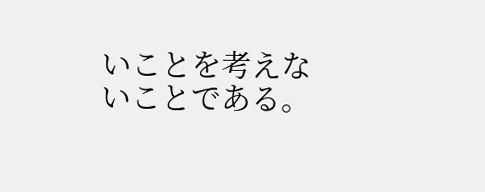いことを考えないことである。